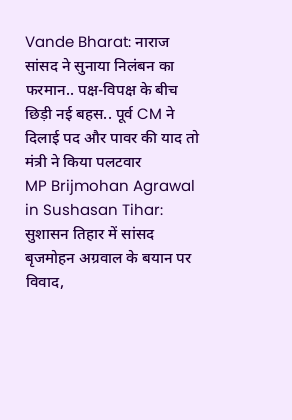Vande Bharat: नाराज सांसद ने सुनाया निलंबन का फरमान.. पक्ष-विपक्ष के बीच छिड़ी नई बहस.. पूर्व CM ने दिलाई पद और पावर की याद तो मंत्री ने किया पलटवार
MP Brijmohan Agrawal in Sushasan Tihar: सुशासन तिहार में सांसद बृजमोहन अग्रवाल के बयान पर विवाद,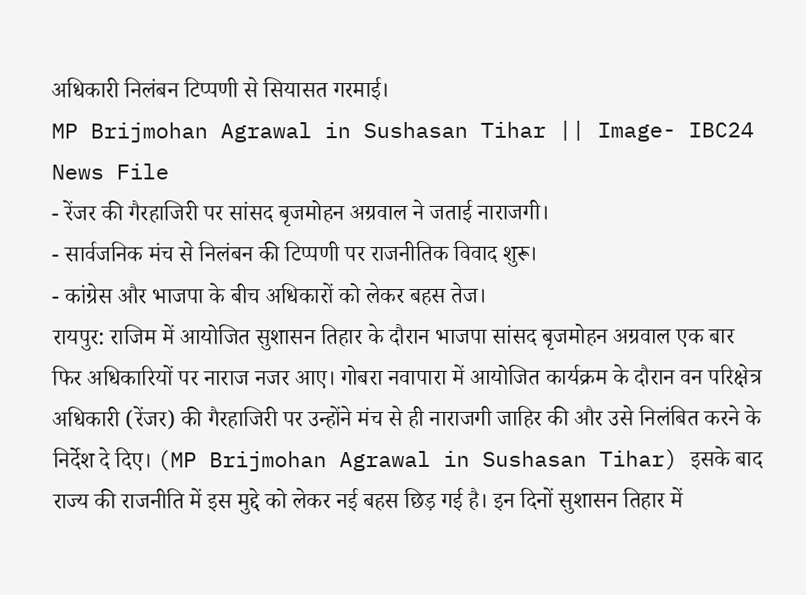अधिकारी निलंबन टिप्पणी से सियासत गरमाई।
MP Brijmohan Agrawal in Sushasan Tihar || Image- IBC24 News File
- रेंजर की गैरहाजिरी पर सांसद बृजमोहन अग्रवाल ने जताई नाराजगी।
- सार्वजनिक मंच से निलंबन की टिप्पणी पर राजनीतिक विवाद शुरू।
- कांग्रेस और भाजपा के बीच अधिकारों को लेकर बहस तेज।
रायपुर: राजिम में आयोजित सुशासन तिहार के दौरान भाजपा सांसद बृजमोहन अग्रवाल एक बार फिर अधिकारियों पर नाराज नजर आए। गोबरा नवापारा में आयोजित कार्यक्रम के दौरान वन परिक्षेत्र अधिकारी (रेंजर) की गैरहाजिरी पर उन्होंने मंच से ही नाराजगी जाहिर की और उसे निलंबित करने के निर्देश दे दिए। (MP Brijmohan Agrawal in Sushasan Tihar) इसके बाद राज्य की राजनीति में इस मुद्दे को लेकर नई बहस छिड़ गई है। इन दिनों सुशासन तिहार में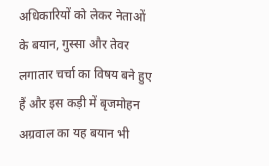अधिकारियों को लेकर नेताओं के बयान, गुस्सा और तेवर लगातार चर्चा का विषय बने हुए हैं और इस कड़ी में बृजमोहन अग्रवाल का यह बयान भी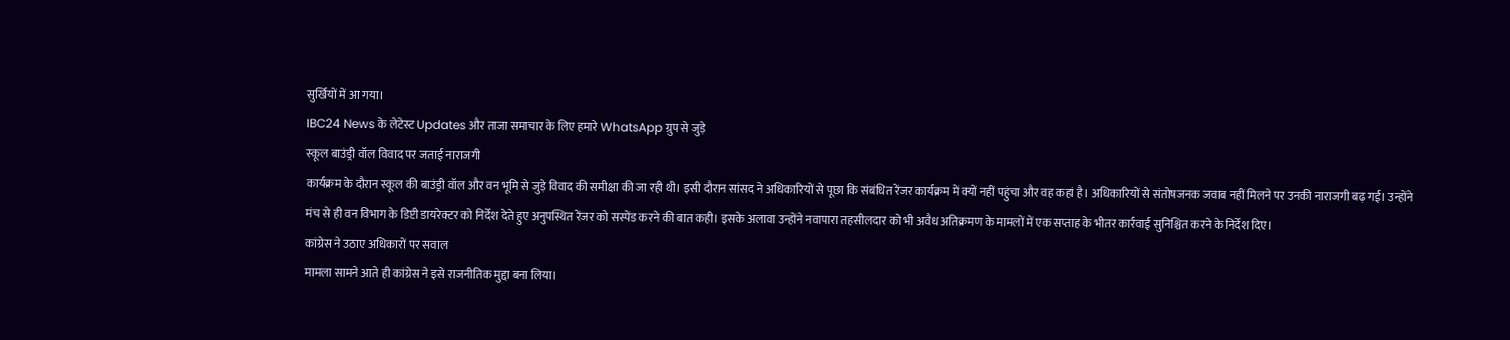सुर्खियों में आ गया।
IBC24 News के लेटेस्ट Updates और ताजा समाचार के लिए हमारे WhatsApp ग्रुप से जुड़े
स्कूल बाउंड्री वॉल विवाद पर जताई नाराजगी
कार्यक्रम के दौरान स्कूल की बाउंड्री वॉल और वन भूमि से जुड़े विवाद की समीक्षा की जा रही थी। इसी दौरान सांसद ने अधिकारियों से पूछा कि संबंधित रेंजर कार्यक्रम में क्यों नहीं पहुंचा और वह कहां है। अधिकारियों से संतोषजनक जवाब नहीं मिलने पर उनकी नाराजगी बढ़ गई। उन्होंने मंच से ही वन विभाग के डिप्टी डायरेक्टर को निर्देश देते हुए अनुपस्थित रेंजर को सस्पेंड करने की बात कही। इसके अलावा उन्होंने नवापारा तहसीलदार को भी अवैध अतिक्रमण के मामलों में एक सप्ताह के भीतर कार्रवाई सुनिश्चित करने के निर्देश दिए।
कांग्रेस ने उठाए अधिकारों पर सवाल
मामला सामने आते ही कांग्रेस ने इसे राजनीतिक मुद्दा बना लिया।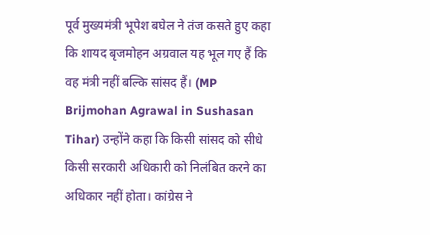पूर्व मुख्यमंत्री भूपेश बघेल ने तंज कसते हुए कहा कि शायद बृजमोहन अग्रवाल यह भूल गए हैं कि वह मंत्री नहीं बल्कि सांसद हैं। (MP Brijmohan Agrawal in Sushasan Tihar) उन्होंने कहा कि किसी सांसद को सीधे किसी सरकारी अधिकारी को निलंबित करने का अधिकार नहीं होता। कांग्रेस ने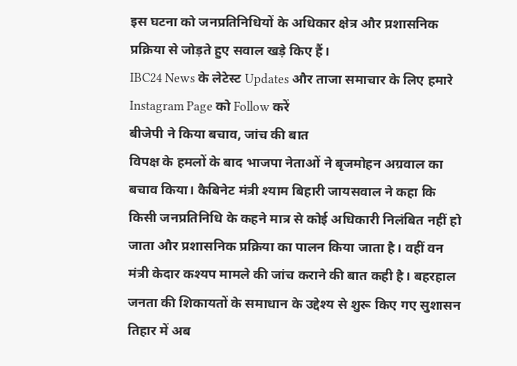इस घटना को जनप्रतिनिधियों के अधिकार क्षेत्र और प्रशासनिक प्रक्रिया से जोड़ते हुए सवाल खड़े किए हैं।
IBC24 News के लेटेस्ट Updates और ताजा समाचार के लिए हमारे Instagram Page को Follow करें
बीजेपी ने किया बचाव, जांच की बात
विपक्ष के हमलों के बाद भाजपा नेताओं ने बृजमोहन अग्रवाल का बचाव किया। कैबिनेट मंत्री श्याम बिहारी जायसवाल ने कहा कि किसी जनप्रतिनिधि के कहने मात्र से कोई अधिकारी निलंबित नहीं हो जाता और प्रशासनिक प्रक्रिया का पालन किया जाता है। वहीं वन मंत्री केदार कश्यप मामले की जांच कराने की बात कही है। बहरहाल जनता की शिकायतों के समाधान के उद्देश्य से शुरू किए गए सुशासन तिहार में अब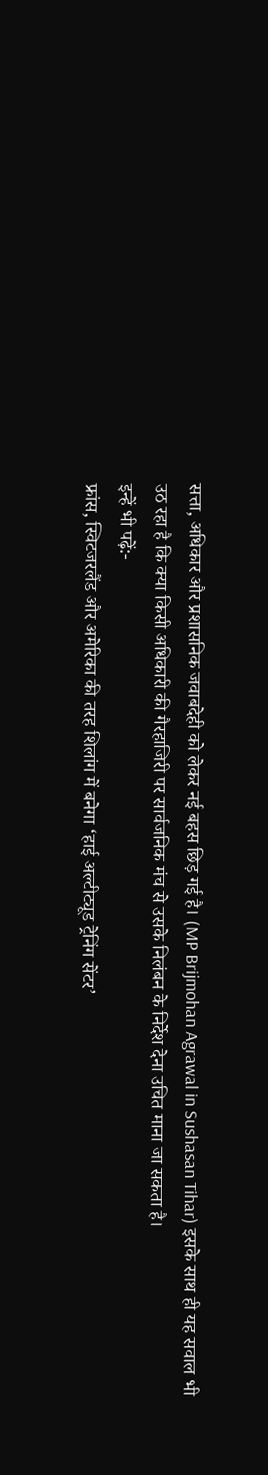सत्ता, अधिकार और प्रशासनिक जवाबदेही को लेकर नई बहस छिड़ गई है। (MP Brijmohan Agrawal in Sushasan Tihar) इसके साथ ही यह सवाल भी उठ रहा है कि क्या किसी अधिकारी की गैरहाजिरी पर सार्वजनिक मंच से उसके निलंबन के निर्देश देना उचित माना जा सकता है।
इन्हें भी पढ़ें:-
फ्रांस, स्विटजरलैंड और अमेरिका की तरह शिलांग में बनेगा ‘हाई अल्टीट्यूड ट्रेनिंग सेंटर’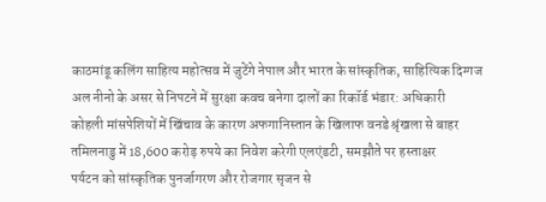काठमांडू कलिंग साहित्य महोत्सव में जुटेंगे नेपाल और भारत के सांस्कृतिक, साहित्यिक दिग्गज
अल नीनो के असर से निपटने में सुरक्षा कवच बनेगा दालों का रिकॉर्ड भंडार: अधिकारी
कोहली मांसपेशियों में खिंचाव के कारण अफगानिस्तान के खिलाफ वनडे श्रृंखला से बाहर
तमिलनाडु में 18,600 करोड़ रुपये का निवेश करेगी एलएंडटी, समझौते पर हस्ताक्षर
पर्यटन को सांस्कृतिक पुनर्जागरण और रोजगार सृजन से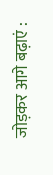जोड़कर आगे बढ़ाएं :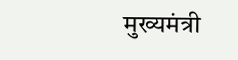मुख्यमंत्री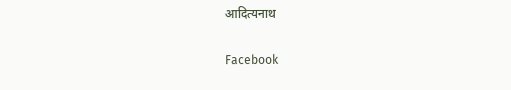आदित्यनाथ

Facebook